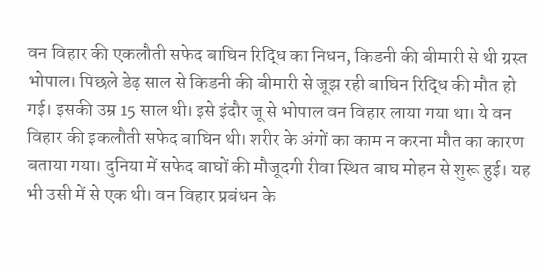वन विहार की एकलौती सफेद बाघिन रिद्धि का निधन, किडनी की बीमारी से थी ग्रस्त
भोपाल। पिछले डेढ़ साल से किडनी की बीमारी से जूझ रही बाघिन रिद्धि की मौत हो गई। इसकी उम्र 15 साल थी। इसे इंदौर जू से भोपाल वन विहार लाया गया था। ये वन विहार की इकलौती सफेद बाघिन थी। शरीर के अंगों का काम न करना मौत का कारण बताया गया। दुनिया में सफेद बाघों की मौजूदगी रीवा स्थित बाघ मोहन से शुरू हुई। यह भी उसी में से एक थी। वन विहार प्रबंधन के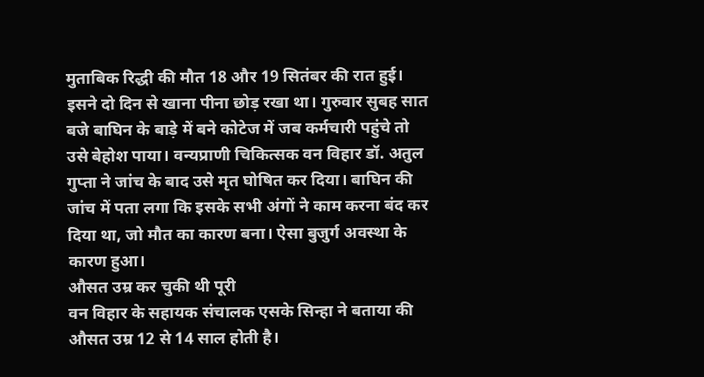मुताबिक रिद्धी की मौत 18 और 19 सितंबर की रात हुई।
इसने दो दिन से खाना पीना छोड़ रखा था। गुरुवार सुबह सात बजे बाघिन के बाड़े में बने कोटेज में जब कर्मचारी पहुंचे तो उसे बेहोश पाया। वन्यप्राणी चिकित्सक वन विहार डॉ. अतुल गुप्ता ने जांच के बाद उसे मृत घोषित कर दिया। बाघिन की जांच में पता लगा कि इसके सभी अंगों ने काम करना बंद कर दिया था, जो मौत का कारण बना। ऐसा बुजुर्ग अवस्था के कारण हुआ।
औसत उम्र कर चुकी थी पूरी
वन विहार के सहायक संचालक एसके सिन्हा ने बताया की औसत उम्र 12 से 14 साल होती है।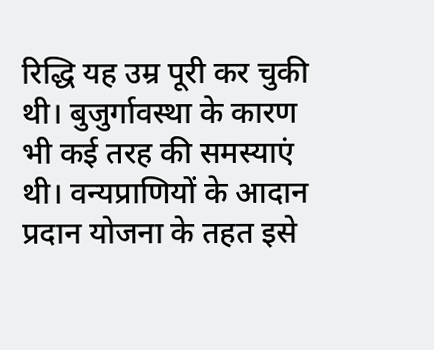रिद्धि यह उम्र पूरी कर चुकी थी। बुजुर्गावस्था के कारण भी कई तरह की समस्याएं थी। वन्यप्राणियों के आदान प्रदान योजना के तहत इसे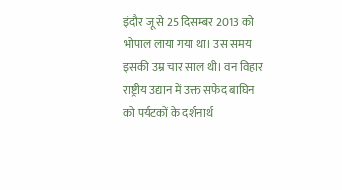इंदौर जू से 25 दिसम्बर 2013 को भोपाल लाया गया था। उस समय इसकी उम्र चार साल थी। वन विहार राष्ट्रीय उद्यान में उक्त सफेद बाघिन को पर्यटकों के दर्शनार्थ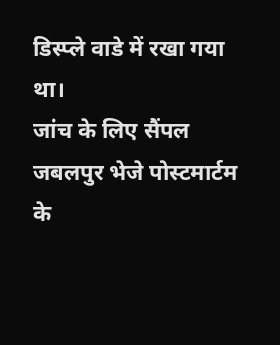डिस्प्ले वाडे में रखा गया था।
जांच के लिए सैंपल जबलपुर भेजे पोस्टमार्टम के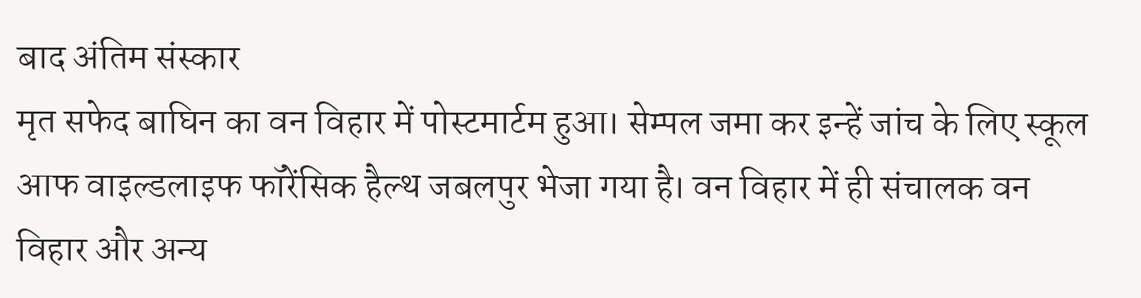बाद अंतिम संस्कार
मृत सफेद बाघिन का वन विहार में पोस्टमार्टम हुआ। सेम्पल जमा कर इन्हें जांच के लिए स्कूल आफ वाइल्डलाइफ फॉरेंसिक हैल्थ जबलपुर भेजा गया है। वन विहार में ही संचालक वन विहार और अन्य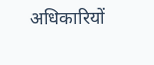अधिकारियों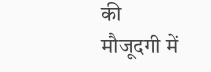की मौजूदगी में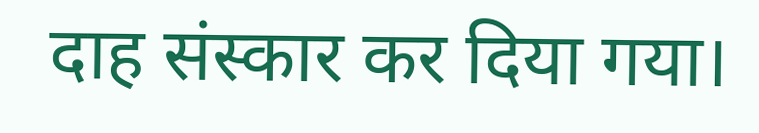दाह संस्कार कर दिया गया।